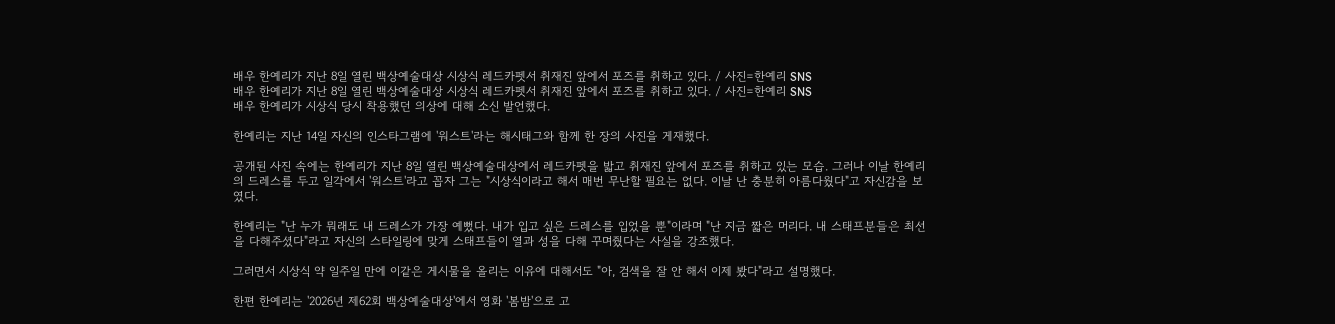배우 한예리가 지난 8일 열린 백상예술대상 시상식 레드카펫서 취재진 앞에서 포즈를 취하고 있다. / 사진=한예리 SNS
배우 한예리가 지난 8일 열린 백상예술대상 시상식 레드카펫서 취재진 앞에서 포즈를 취하고 있다. / 사진=한예리 SNS
배우 한예리가 시상식 당시 착용했던 의상에 대해 소신 발언했다.

한예리는 지난 14일 자신의 인스타그램에 '워스트'라는 해시태그와 함께 한 장의 사진을 게재했다.

공개된 사진 속에는 한예리가 지난 8일 열린 백상예술대상에서 레드카펫을 밟고 취재진 앞에서 포즈를 취하고 있는 모습. 그러나 이날 한예리의 드레스를 두고 일각에서 '워스트'라고 꼽자 그는 "시상식이라고 해서 매번 무난할 필요는 없다. 이날 난 충분히 아름다웠다"고 자신감을 보였다.

한예리는 "난 누가 뭐래도 내 드레스가 가장 예뻤다. 내가 입고 싶은 드레스를 입었을 뿐"이라며 "난 지금 짧은 머리다. 내 스태프분들은 최선을 다해주셨다"라고 자신의 스타일링에 맞게 스태프들이 열과 성을 다해 꾸며줬다는 사실을 강조했다.

그러면서 시상식 약 일주일 만에 이같은 게시물을 올리는 이유에 대해서도 "아, 검색을 잘 안 해서 이제 봤다"라고 설명했다.

한편 한예리는 '2026년 제62회 백상예술대상'에서 영화 '봄밤'으로 고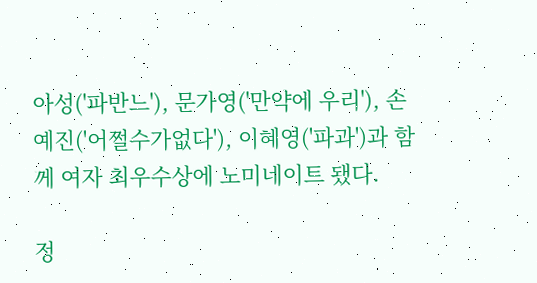아성('파반느'), 문가영('만약에 우리'), 손예진('어쩔수가없다'), 이혜영('파과')과 함께 여자 최우수상에 노미네이트 됐다.

정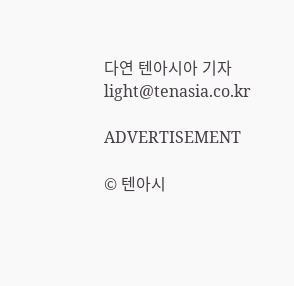다연 텐아시아 기자 light@tenasia.co.kr

ADVERTISEMENT

© 텐아시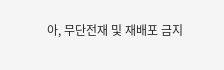아, 무단전재 및 재배포 금지